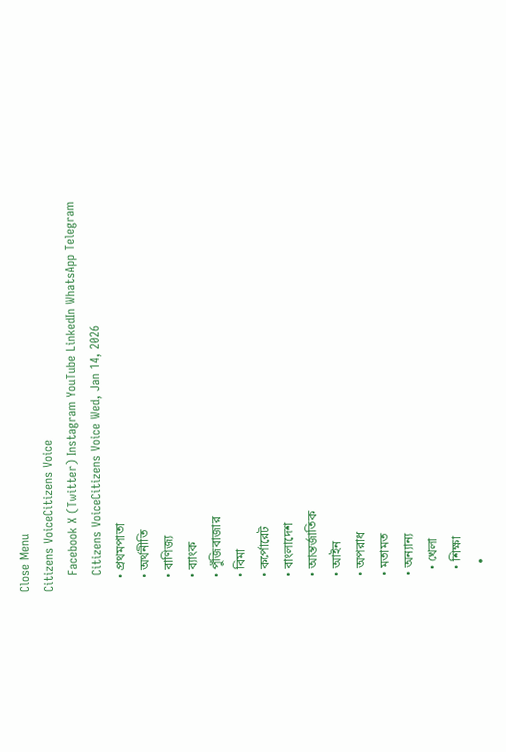Close Menu
Citizens VoiceCitizens Voice
    Facebook X (Twitter) Instagram YouTube LinkedIn WhatsApp Telegram
    Citizens VoiceCitizens Voice Wed, Jan 14, 2026
    • প্রথমপাতা
    • অর্থনীতি
    • বাণিজ্য
    • ব্যাংক
    • পুঁজিবাজার
    • বিমা
    • কর্পোরেট
    • বাংলাদেশ
    • আন্তর্জাতিক
    • আইন
    • অপরাধ
    • মতামত
    • অন্যান্য
      • খেলা
      • শিক্ষা
      •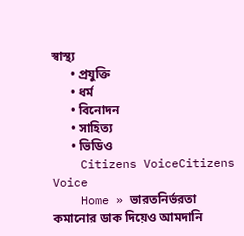স্বাস্থ্য
      • প্রযুক্তি
      • ধর্ম
      • বিনোদন
      • সাহিত্য
      • ভিডিও
    Citizens VoiceCitizens Voice
    Home » ভারতনির্ভরতা কমানোর ডাক দিয়েও আমদানি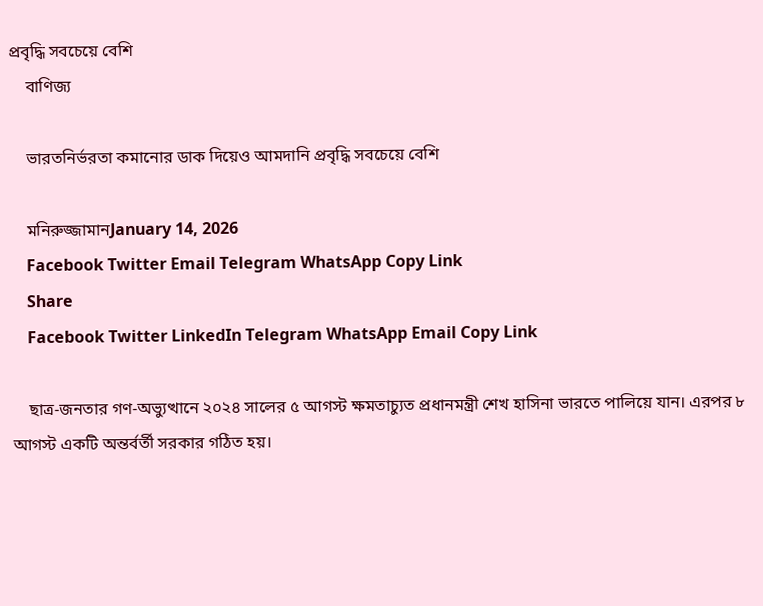প্রবৃদ্ধি সবচেয়ে বেশি
    বাণিজ্য

    ভারতনির্ভরতা কমানোর ডাক দিয়েও আমদানি প্রবৃদ্ধি সবচেয়ে বেশি

    মনিরুজ্জামানJanuary 14, 2026
    Facebook Twitter Email Telegram WhatsApp Copy Link
    Share
    Facebook Twitter LinkedIn Telegram WhatsApp Email Copy Link

    ছাত্র-জনতার গণ-অভ্যুত্থানে ২০২৪ সালের ৫ আগস্ট ক্ষমতাচ্যুত প্রধানমন্ত্রী শেখ হাসিনা ভারতে পালিয়ে যান। এরপর ৮ আগস্ট একটি অন্তর্বর্তী সরকার গঠিত হয়।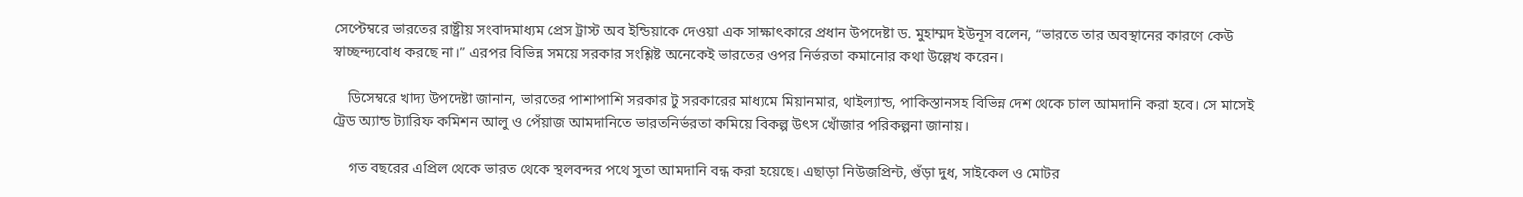সেপ্টেম্বরে ভারতের রাষ্ট্রীয় সংবাদমাধ্যম প্রেস ট্রাস্ট অব ইন্ডিয়াকে দেওয়া এক সাক্ষাৎকারে প্রধান উপদেষ্টা ড. মুহাম্মদ ইউনূস বলেন, “ভারতে তার অবস্থানের কারণে কেউ স্বাচ্ছন্দ্যবোধ করছে না।” এরপর বিভিন্ন সময়ে সরকার সংশ্লিষ্ট অনেকেই ভারতের ওপর নির্ভরতা কমানোর কথা উল্লেখ করেন।

    ডিসেম্বরে খাদ্য উপদেষ্টা জানান, ভারতের পাশাপাশি সরকার টু সরকারের মাধ্যমে মিয়ানমার, থাইল্যান্ড, পাকিস্তানসহ বিভিন্ন দেশ থেকে চাল আমদানি করা হবে। সে মাসেই ট্রেড অ্যান্ড ট্যারিফ কমিশন আলু ও পেঁয়াজ আমদানিতে ভারতনির্ভরতা কমিয়ে বিকল্প উৎস খোঁজার পরিকল্পনা জানায়।

    গত বছরের এপ্রিল থেকে ভারত থেকে স্থলবন্দর পথে সুতা আমদানি বন্ধ করা হয়েছে। এছাড়া নিউজপ্রিন্ট, গুঁড়া দুধ, সাইকেল ও মোটর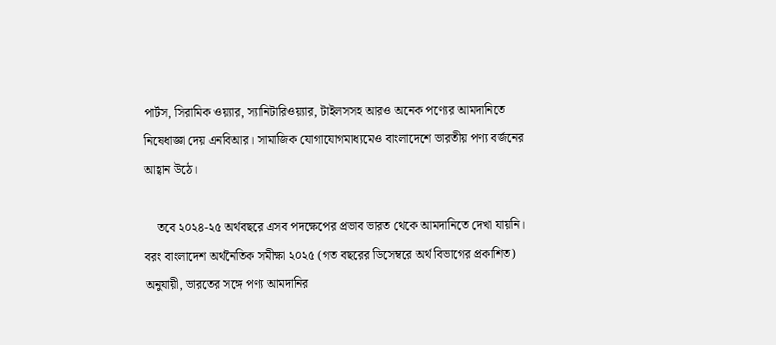পার্টস, সিরামিক ওয়্যার, স্যানিটারিওয়্যার, টাইলসসহ আরও অনেক পণ্যের আমদানিতে নিষেধাজ্ঞা দেয় এনবিআর। সামাজিক যোগাযোগমাধ্যমেও বাংলাদেশে ভারতীয় পণ্য বর্জনের আহ্বান উঠে।

    তবে ২০২৪-২৫ অর্থবছরে এসব পদক্ষেপের প্রভাব ভারত থেকে আমদানিতে দেখা যায়নি। বরং বাংলাদেশ অর্থনৈতিক সমীক্ষা ২০২৫ (গত বছরের ডিসেম্বরে অর্থ বিভাগের প্রকাশিত) অনুযায়ী, ভারতের সঙ্গে পণ্য আমদানির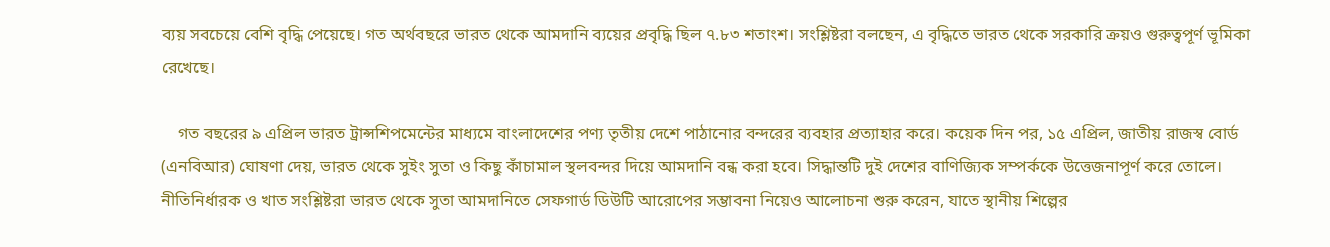ব্যয় সবচেয়ে বেশি বৃদ্ধি পেয়েছে। গত অর্থবছরে ভারত থেকে আমদানি ব্যয়ের প্রবৃদ্ধি ছিল ৭.৮৩ শতাংশ। সংশ্লিষ্টরা বলছেন, এ বৃদ্ধিতে ভারত থেকে সরকারি ক্রয়ও গুরুত্বপূর্ণ ভূমিকা রেখেছে।

    গত বছরের ৯ এপ্রিল ভারত ট্রান্সশিপমেন্টের মাধ্যমে বাংলাদেশের পণ্য তৃতীয় দেশে পাঠানোর বন্দরের ব্যবহার প্রত্যাহার করে। কয়েক দিন পর, ১৫ এপ্রিল, জাতীয় রাজস্ব বোর্ড (এনবিআর) ঘোষণা দেয়, ভারত থেকে সুইং সুতা ও কিছু কাঁচামাল স্থলবন্দর দিয়ে আমদানি বন্ধ করা হবে। সিদ্ধান্তটি দুই দেশের বাণিজ্যিক সম্পর্ককে উত্তেজনাপূর্ণ করে তোলে। নীতিনির্ধারক ও খাত সংশ্লিষ্টরা ভারত থেকে সুতা আমদানিতে সেফগার্ড ডিউটি আরোপের সম্ভাবনা নিয়েও আলোচনা শুরু করেন, যাতে স্থানীয় শিল্পের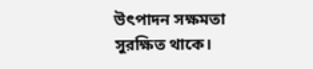উৎপাদন সক্ষমতা সুরক্ষিত থাকে।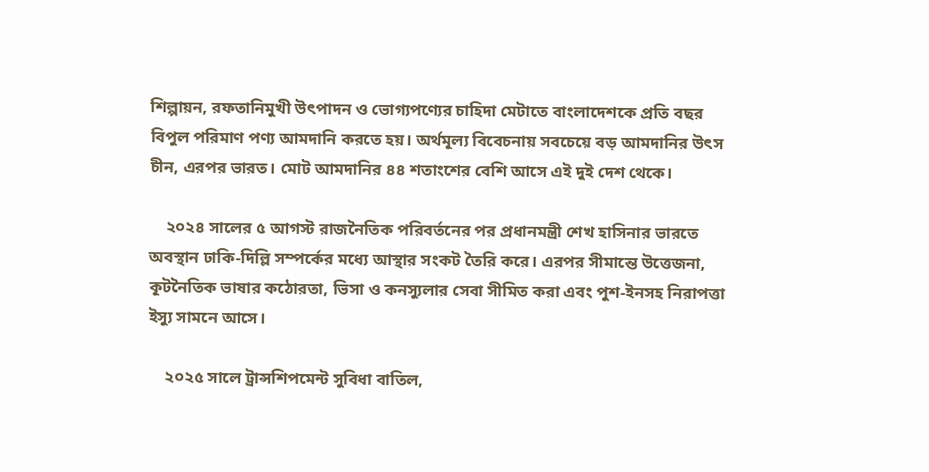শিল্পায়ন, রফতানিমুখী উৎপাদন ও ভোগ্যপণ্যের চাহিদা মেটাতে বাংলাদেশকে প্রতি বছর বিপুল পরিমাণ পণ্য আমদানি করতে হয়। অর্থমূল্য বিবেচনায় সবচেয়ে বড় আমদানির উৎস চীন, এরপর ভারত। মোট আমদানির ৪৪ শতাংশের বেশি আসে এই দুই দেশ থেকে।

    ২০২৪ সালের ৫ আগস্ট রাজনৈতিক পরিবর্তনের পর প্রধানমন্ত্রী শেখ হাসিনার ভারতে অবস্থান ঢাকি-দিল্লি সম্পর্কের মধ্যে আস্থার সংকট তৈরি করে। এরপর সীমান্তে উত্তেজনা, কূটনৈতিক ভাষার কঠোরতা, ভিসা ও কনস্যুলার সেবা সীমিত করা এবং পুশ-ইনসহ নিরাপত্তা ইস্যু সামনে আসে।

    ২০২৫ সালে ট্রান্সশিপমেন্ট সুবিধা বাতিল,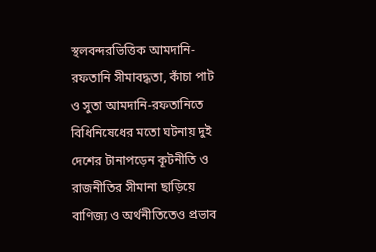স্থলবন্দরভিত্তিক আমদানি-রফতানি সীমাবদ্ধতা, কাঁচা পাট ও সুতা আমদানি-রফতানিতে বিধিনিষেধের মতো ঘটনায় দুই দেশের টানাপড়েন কূটনীতি ও রাজনীতির সীমানা ছাড়িয়ে বাণিজ্য ও অর্থনীতিতেও প্রভাব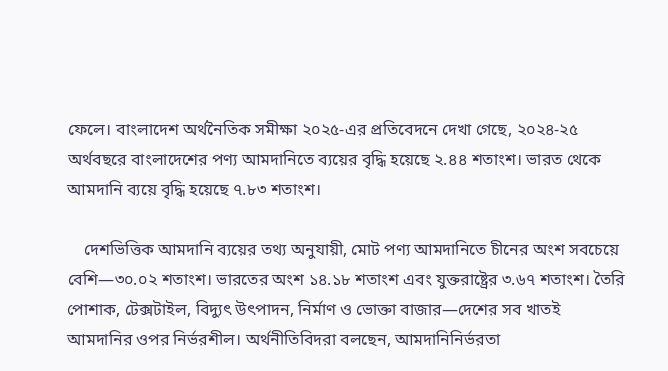ফেলে। বাংলাদেশ অর্থনৈতিক সমীক্ষা ২০২৫-এর প্রতিবেদনে দেখা গেছে, ২০২৪-২৫ অর্থবছরে বাংলাদেশের পণ্য আমদানিতে ব্যয়ের বৃদ্ধি হয়েছে ২.৪৪ শতাংশ। ভারত থেকে আমদানি ব্যয়ে বৃদ্ধি হয়েছে ৭.৮৩ শতাংশ।

    দেশভিত্তিক আমদানি ব্যয়ের তথ্য অনুযায়ী, মোট পণ্য আমদানিতে চীনের অংশ সবচেয়ে বেশি—৩০.০২ শতাংশ। ভারতের অংশ ১৪.১৮ শতাংশ এবং যুক্তরাষ্ট্রের ৩.৬৭ শতাংশ। তৈরি পোশাক, টেক্সটাইল, বিদ্যুৎ উৎপাদন, নির্মাণ ও ভোক্তা বাজার—দেশের সব খাতই আমদানির ওপর নির্ভরশীল। অর্থনীতিবিদরা বলছেন, আমদানিনির্ভরতা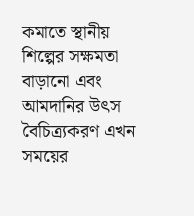কমাতে স্থানীয় শিল্পের সক্ষমতা বাড়ানো এবং আমদানির উৎস বৈচিত্র্যকরণ এখন সময়ের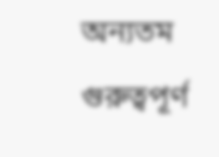অন্যতম গুরুত্বপূর্ণ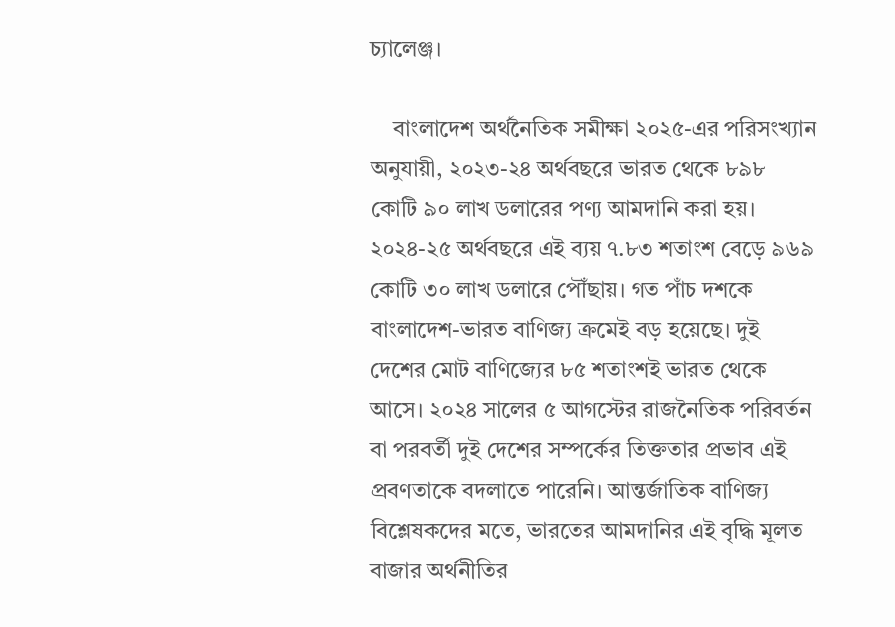চ্যালেঞ্জ।

    বাংলাদেশ অর্থনৈতিক সমীক্ষা ২০২৫-এর পরিসংখ্যান অনুযায়ী, ২০২৩-২৪ অর্থবছরে ভারত থেকে ৮৯৮ কোটি ৯০ লাখ ডলারের পণ্য আমদানি করা হয়। ২০২৪-২৫ অর্থবছরে এই ব্যয় ৭.৮৩ শতাংশ বেড়ে ৯৬৯ কোটি ৩০ লাখ ডলারে পৌঁছায়। গত পাঁচ দশকে বাংলাদেশ-ভারত বাণিজ্য ক্রমেই বড় হয়েছে। দুই দেশের মোট বাণিজ্যের ৮৫ শতাংশই ভারত থেকে আসে। ২০২৪ সালের ৫ আগস্টের রাজনৈতিক পরিবর্তন বা পরবর্তী দুই দেশের সম্পর্কের তিক্ততার প্রভাব এই প্রবণতাকে বদলাতে পারেনি। আন্তর্জাতিক বাণিজ্য বিশ্লেষকদের মতে, ভারতের আমদানির এই বৃদ্ধি মূলত বাজার অর্থনীতির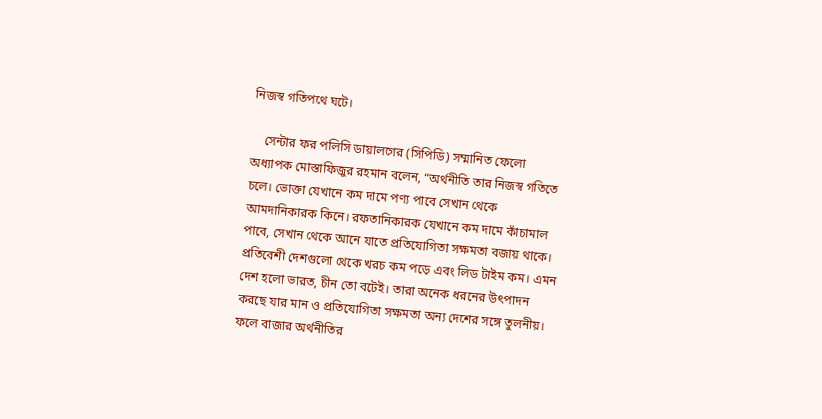নিজস্ব গতিপথে ঘটে।

    সেন্টার ফর পলিসি ডায়ালগের (সিপিডি) সম্মানিত ফেলো অধ্যাপক মোস্তাফিজুর রহমান বলেন, “অর্থনীতি তার নিজস্ব গতিতে চলে। ভোক্তা যেখানে কম দামে পণ্য পাবে সেখান থেকে আমদানিকারক কিনে। রফতানিকারক যেখানে কম দামে কাঁচামাল পাবে, সেখান থেকে আনে যাতে প্রতিযোগিতা সক্ষমতা বজায় থাকে। প্রতিবেশী দেশগুলো থেকে খরচ কম পড়ে এবং লিড টাইম কম। এমন দেশ হলো ভারত, চীন তো বটেই। তারা অনেক ধরনের উৎপাদন করছে যার মান ও প্রতিযোগিতা সক্ষমতা অন্য দেশের সঙ্গে তুলনীয়। ফলে বাজার অর্থনীতির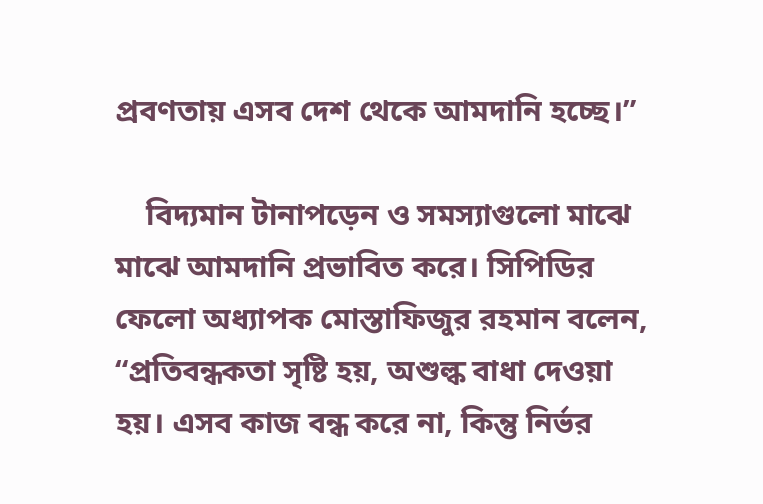প্রবণতায় এসব দেশ থেকে আমদানি হচ্ছে।”

    বিদ্যমান টানাপড়েন ও সমস্যাগুলো মাঝে মাঝে আমদানি প্রভাবিত করে। সিপিডির ফেলো অধ্যাপক মোস্তাফিজুর রহমান বলেন, “প্রতিবন্ধকতা সৃষ্টি হয়, অশুল্ক বাধা দেওয়া হয়। এসব কাজ বন্ধ করে না, কিন্তু নির্ভর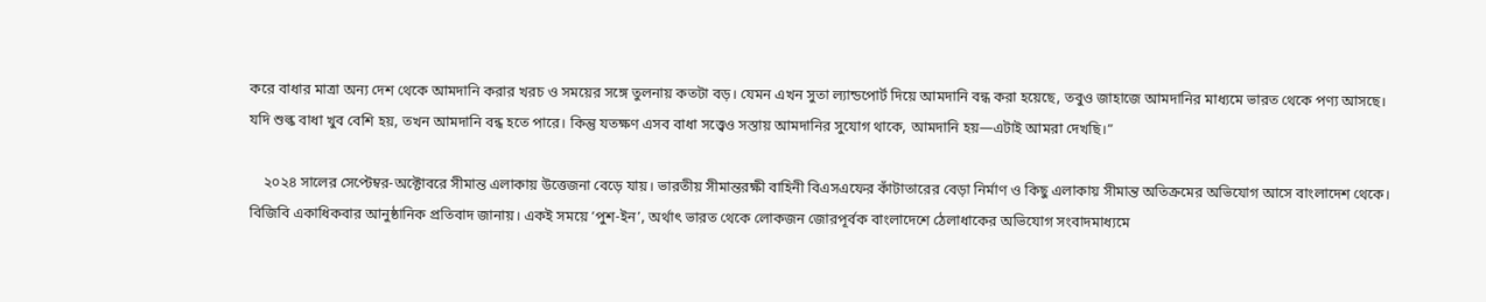করে বাধার মাত্রা অন্য দেশ থেকে আমদানি করার খরচ ও সময়ের সঙ্গে তুলনায় কতটা বড়। যেমন এখন সুতা ল্যান্ডপোর্ট দিয়ে আমদানি বন্ধ করা হয়েছে, তবুও জাহাজে আমদানির মাধ্যমে ভারত থেকে পণ্য আসছে। যদি শুল্ক বাধা খুব বেশি হয়, তখন আমদানি বন্ধ হতে পারে। কিন্তু যতক্ষণ এসব বাধা সত্ত্বেও সস্তায় আমদানির সুযোগ থাকে, আমদানি হয়—এটাই আমরা দেখছি।”

    ২০২৪ সালের সেপ্টেম্বর-অক্টোবরে সীমান্ত এলাকায় উত্তেজনা বেড়ে যায়। ভারতীয় সীমান্তরক্ষী বাহিনী বিএসএফের কাঁটাতারের বেড়া নির্মাণ ও কিছু এলাকায় সীমান্ত অতিক্রমের অভিযোগ আসে বাংলাদেশ থেকে। বিজিবি একাধিকবার আনুষ্ঠানিক প্রতিবাদ জানায়। একই সময়ে ‘পুশ-ইন’, অর্থাৎ ভারত থেকে লোকজন জোরপূর্বক বাংলাদেশে ঠেলাধাকের অভিযোগ সংবাদমাধ্যমে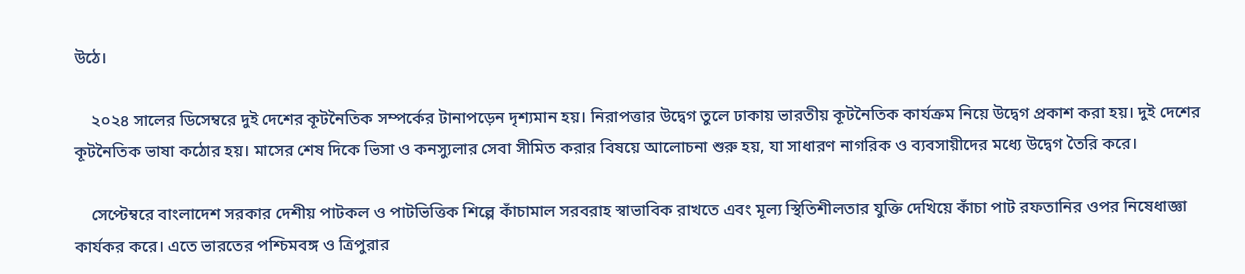উঠে।

    ২০২৪ সালের ডিসেম্বরে দুই দেশের কূটনৈতিক সম্পর্কের টানাপড়েন দৃশ্যমান হয়। নিরাপত্তার উদ্বেগ তুলে ঢাকায় ভারতীয় কূটনৈতিক কার্যক্রম নিয়ে উদ্বেগ প্রকাশ করা হয়। দুই দেশের কূটনৈতিক ভাষা কঠোর হয়। মাসের শেষ দিকে ভিসা ও কনস্যুলার সেবা সীমিত করার বিষয়ে আলোচনা শুরু হয়, যা সাধারণ নাগরিক ও ব্যবসায়ীদের মধ্যে উদ্বেগ তৈরি করে।

    সেপ্টেম্বরে বাংলাদেশ সরকার দেশীয় পাটকল ও পাটভিত্তিক শিল্পে কাঁচামাল সরবরাহ স্বাভাবিক রাখতে এবং মূল্য স্থিতিশীলতার যুক্তি দেখিয়ে কাঁচা পাট রফতানির ওপর নিষেধাজ্ঞা কার্যকর করে। এতে ভারতের পশ্চিমবঙ্গ ও ত্রিপুরার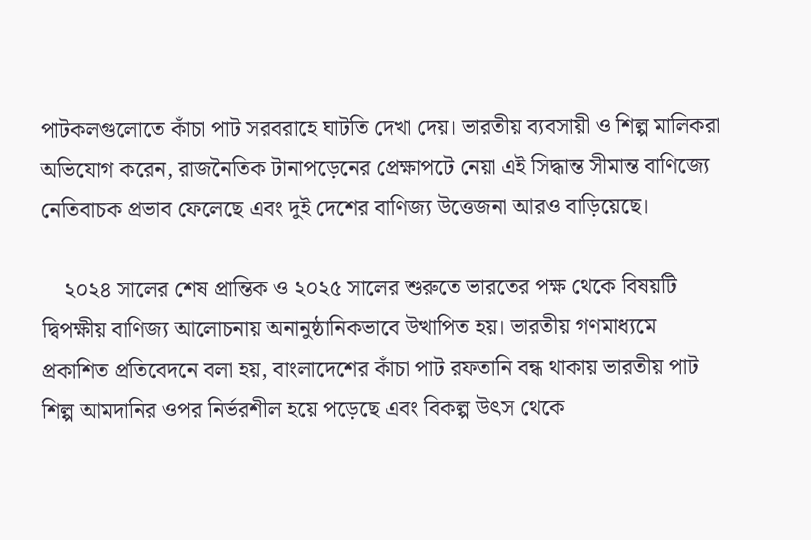পাটকলগুলোতে কাঁচা পাট সরবরাহে ঘাটতি দেখা দেয়। ভারতীয় ব্যবসায়ী ও শিল্প মালিকরা অভিযোগ করেন, রাজনৈতিক টানাপড়েনের প্রেক্ষাপটে নেয়া এই সিদ্ধান্ত সীমান্ত বাণিজ্যে নেতিবাচক প্রভাব ফেলেছে এবং দুই দেশের বাণিজ্য উত্তেজনা আরও বাড়িয়েছে।

    ২০২৪ সালের শেষ প্রান্তিক ও ২০২৫ সালের শুরুতে ভারতের পক্ষ থেকে বিষয়টি দ্বিপক্ষীয় বাণিজ্য আলোচনায় অনানুষ্ঠানিকভাবে উত্থাপিত হয়। ভারতীয় গণমাধ্যমে প্রকাশিত প্রতিবেদনে বলা হয়, বাংলাদেশের কাঁচা পাট রফতানি বন্ধ থাকায় ভারতীয় পাট শিল্প আমদানির ওপর নির্ভরশীল হয়ে পড়েছে এবং বিকল্প উৎস থেকে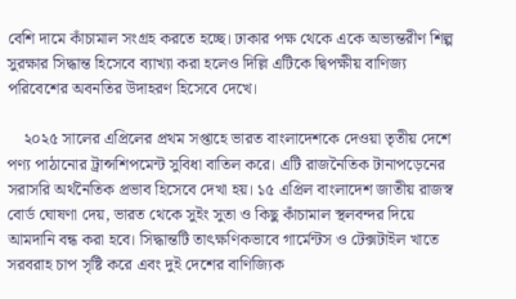বেশি দামে কাঁচামাল সংগ্রহ করতে হচ্ছে। ঢাকার পক্ষ থেকে একে অভ্যন্তরীণ শিল্প সুরক্ষার সিদ্ধান্ত হিসেবে ব্যাখ্যা করা হলেও দিল্লি এটিকে দ্বিপক্ষীয় বাণিজ্য পরিবেশের অবনতির উদাহরণ হিসেবে দেখে।

    ২০২৫ সালের এপ্রিলের প্রথম সপ্তাহে ভারত বাংলাদেশকে দেওয়া তৃতীয় দেশে পণ্য পাঠানোর ট্রান্সশিপমেন্ট সুবিধা বাতিল করে। এটি রাজনৈতিক টানাপড়েনের সরাসরি অর্থনৈতিক প্রভাব হিসেবে দেখা হয়। ১৫ এপ্রিল বাংলাদেশ জাতীয় রাজস্ব বোর্ড ঘোষণা দেয়, ভারত থেকে সুইং সুতা ও কিছু কাঁচামাল স্থলবন্দর দিয়ে আমদানি বন্ধ করা হবে। সিদ্ধান্তটি তাৎক্ষণিকভাবে গার্মেন্টস ও টেক্সটাইল খাতে সরবরাহ চাপ সৃষ্টি করে এবং দুই দেশের বাণিজ্যিক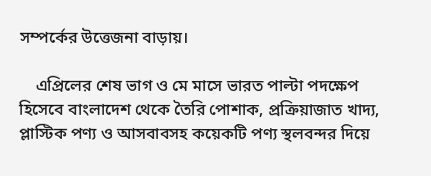সম্পর্কের উত্তেজনা বাড়ায়।

    এপ্রিলের শেষ ভাগ ও মে মাসে ভারত পাল্টা পদক্ষেপ হিসেবে বাংলাদেশ থেকে তৈরি পোশাক, প্রক্রিয়াজাত খাদ্য, প্লাস্টিক পণ্য ও আসবাবসহ কয়েকটি পণ্য স্থলবন্দর দিয়ে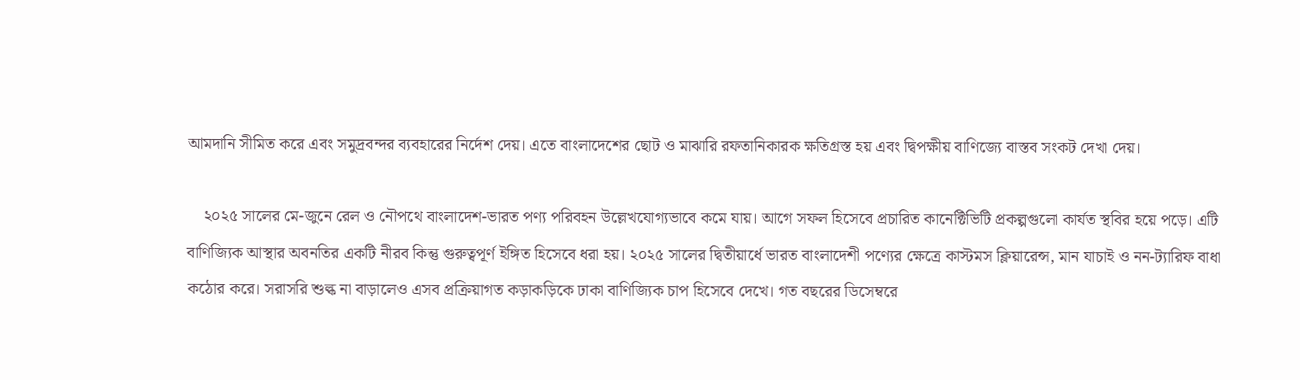আমদানি সীমিত করে এবং সমুদ্রবন্দর ব্যবহারের নির্দেশ দেয়। এতে বাংলাদেশের ছোট ও মাঝারি রফতানিকারক ক্ষতিগ্রস্ত হয় এবং দ্বিপক্ষীয় বাণিজ্যে বাস্তব সংকট দেখা দেয়।

    ২০২৫ সালের মে-জুনে রেল ও নৌপথে বাংলাদেশ-ভারত পণ্য পরিবহন উল্লেখযোগ্যভাবে কমে যায়। আগে সফল হিসেবে প্রচারিত কানেক্টিভিটি প্রকল্পগুলো কার্যত স্থবির হয়ে পড়ে। এটি বাণিজ্যিক আস্থার অবনতির একটি নীরব কিন্তু গুরুত্বপূর্ণ ইঙ্গিত হিসেবে ধরা হয়। ২০২৫ সালের দ্বিতীয়ার্ধে ভারত বাংলাদেশী পণ্যের ক্ষেত্রে কাস্টমস ক্লিয়ারেন্স, মান যাচাই ও নন-ট্যারিফ বাধা কঠোর করে। সরাসরি শুল্ক না বাড়ালেও এসব প্রক্রিয়াগত কড়াকড়িকে ঢাকা বাণিজ্যিক চাপ হিসেবে দেখে। গত বছরের ডিসেম্বরে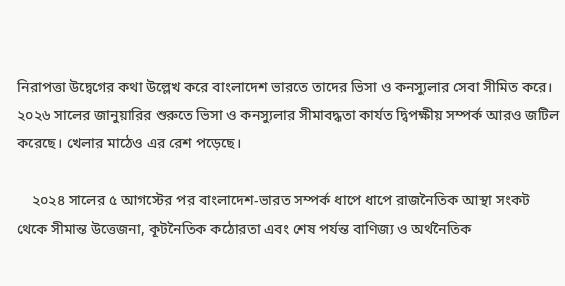নিরাপত্তা উদ্বেগের কথা উল্লেখ করে বাংলাদেশ ভারতে তাদের ভিসা ও কনস্যুলার সেবা সীমিত করে। ২০২৬ সালের জানুয়ারির শুরুতে ভিসা ও কনস্যুলার সীমাবদ্ধতা কার্যত দ্বিপক্ষীয় সম্পর্ক আরও জটিল করেছে। খেলার মাঠেও এর রেশ পড়েছে।

    ২০২৪ সালের ৫ আগস্টের পর বাংলাদেশ-ভারত সম্পর্ক ধাপে ধাপে রাজনৈতিক আস্থা সংকট থেকে সীমান্ত উত্তেজনা, কূটনৈতিক কঠোরতা এবং শেষ পর্যন্ত বাণিজ্য ও অর্থনৈতিক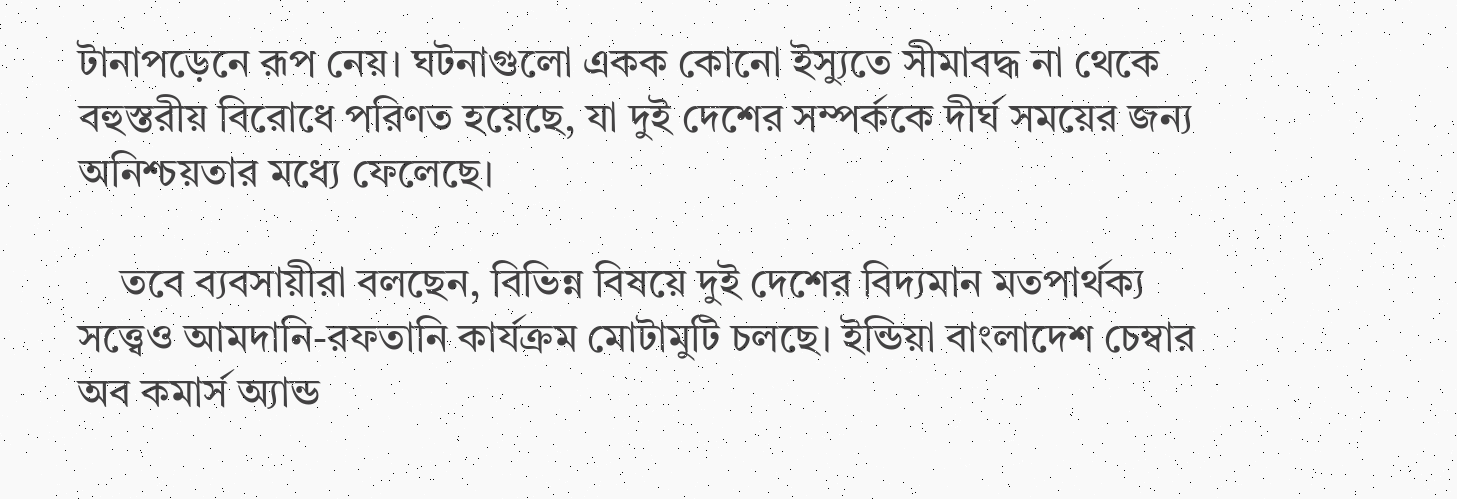টানাপড়েনে রূপ নেয়। ঘটনাগুলো একক কোনো ইস্যুতে সীমাবদ্ধ না থেকে বহুস্তরীয় বিরোধে পরিণত হয়েছে, যা দুই দেশের সম্পর্ককে দীর্ঘ সময়ের জন্য অনিশ্চয়তার মধ্যে ফেলেছে।

    তবে ব্যবসায়ীরা বলছেন, বিভিন্ন বিষয়ে দুই দেশের বিদ্যমান মতপার্থক্য সত্ত্বেও আমদানি-রফতানি কার্যক্রম মোটামুটি চলছে। ইন্ডিয়া বাংলাদেশ চেম্বার অব কমার্স অ্যান্ড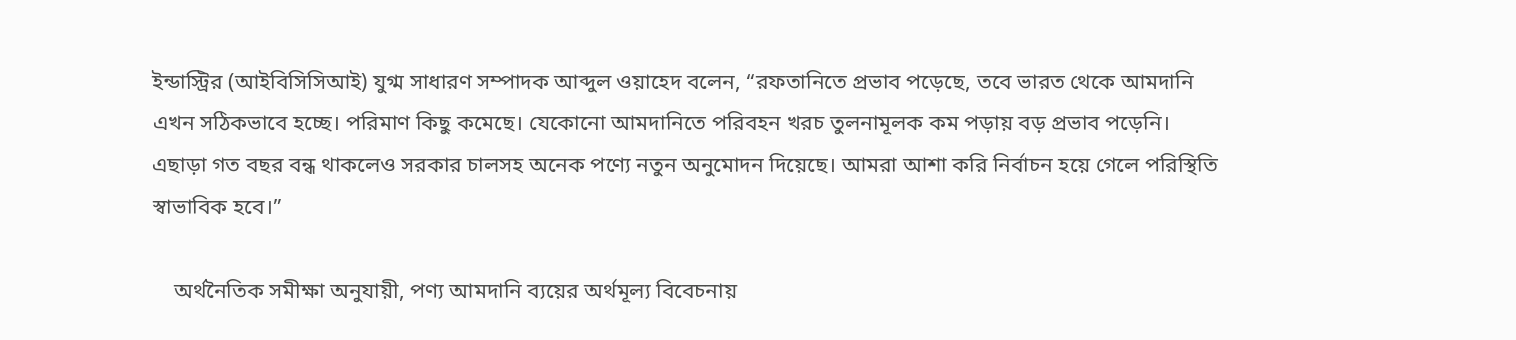ইন্ডাস্ট্রির (আইবিসিসিআই) যুগ্ম সাধারণ সম্পাদক আব্দুল ওয়াহেদ বলেন, “রফতানিতে প্রভাব পড়েছে, তবে ভারত থেকে আমদানি এখন সঠিকভাবে হচ্ছে। পরিমাণ কিছু কমেছে। যেকোনো আমদানিতে পরিবহন খরচ তুলনামূলক কম পড়ায় বড় প্রভাব পড়েনি। এছাড়া গত বছর বন্ধ থাকলেও সরকার চালসহ অনেক পণ্যে নতুন অনুমোদন দিয়েছে। আমরা আশা করি নির্বাচন হয়ে গেলে পরিস্থিতি স্বাভাবিক হবে।”

    অর্থনৈতিক সমীক্ষা অনুযায়ী, পণ্য আমদানি ব্যয়ের অর্থমূল্য বিবেচনায়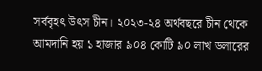সর্ববৃহৎ উৎস চীন। ২০২৩-২৪ অর্থবছরে চীন থেকে আমদানি হয় ১ হাজার ৯০৪ কোটি ৯০ লাখ ডলারের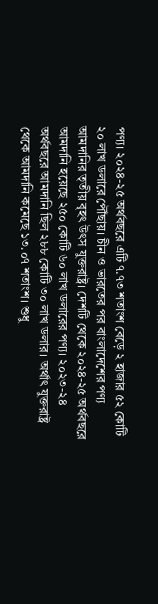পণ্য। ২০২৪-২৫ অর্থবছরে এটি ৭.৭৩ শতাংশ বেড়ে ২ হাজার ৫২ কোটি ২০ লাখ ডলারে পৌঁছায়। চীন ও ভারতের পর বাংলাদেশের পণ্য আমদানির তৃতীয় বৃহৎ উৎস যুক্তরাষ্ট্র। দেশটি থেকে ২০২৪-২৫ অর্থবছরে আমদানি হয়েছে ২৫০ কোটি ৬০ লাখ ডলারের পণ্য। ২০২৩-২৪ অর্থবছরে আমদানি ছিল ২৮৮ কোটি ৩০ লাখ ডলার। অর্থাৎ যুক্তরাষ্ট্র থেকে আমদানি কমেছে ১৩.০৭ শতাংশ। শুধু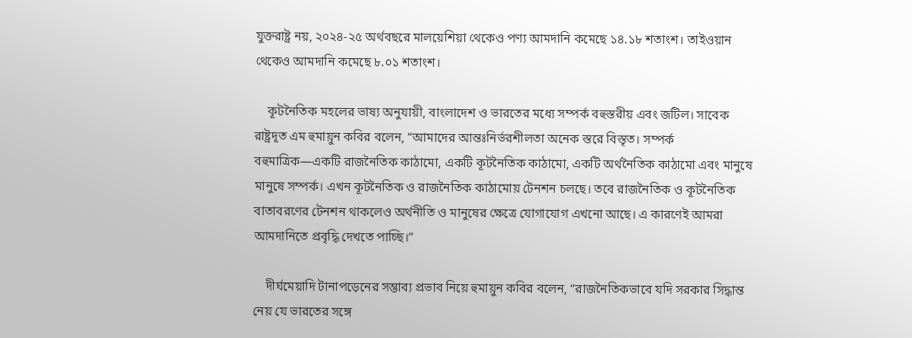যুক্তরাষ্ট্র নয়, ২০২৪-২৫ অর্থবছরে মালয়েশিয়া থেকেও পণ্য আমদানি কমেছে ১৪.১৮ শতাংশ। তাইওয়ান থেকেও আমদানি কমেছে ৮.০১ শতাংশ।

    কূটনৈতিক মহলের ভাষ্য অনুযায়ী, বাংলাদেশ ও ভারতের মধ্যে সম্পর্ক বহুস্তরীয় এবং জটিল। সাবেক রাষ্ট্রদূত এম হুমায়ুন কবির বলেন, “আমাদের আন্তঃনির্ভরশীলতা অনেক স্তরে বিস্তৃত। সম্পর্ক বহুমাত্রিক—একটি রাজনৈতিক কাঠামো, একটি কূটনৈতিক কাঠামো, একটি অর্থনৈতিক কাঠামো এবং মানুষে মানুষে সম্পর্ক। এখন কূটনৈতিক ও রাজনৈতিক কাঠামোয় টেনশন চলছে। তবে রাজনৈতিক ও কূটনৈতিক বাতাবরণের টেনশন থাকলেও অর্থনীতি ও মানুষের ক্ষেত্রে যোগাযোগ এখনো আছে। এ কারণেই আমরা আমদানিতে প্রবৃদ্ধি দেখতে পাচ্ছি।”

    দীর্ঘমেয়াদি টানাপড়েনের সম্ভাব্য প্রভাব নিয়ে হুমায়ুন কবির বলেন, “রাজনৈতিকভাবে যদি সরকার সিদ্ধান্ত নেয় যে ভারতের সঙ্গে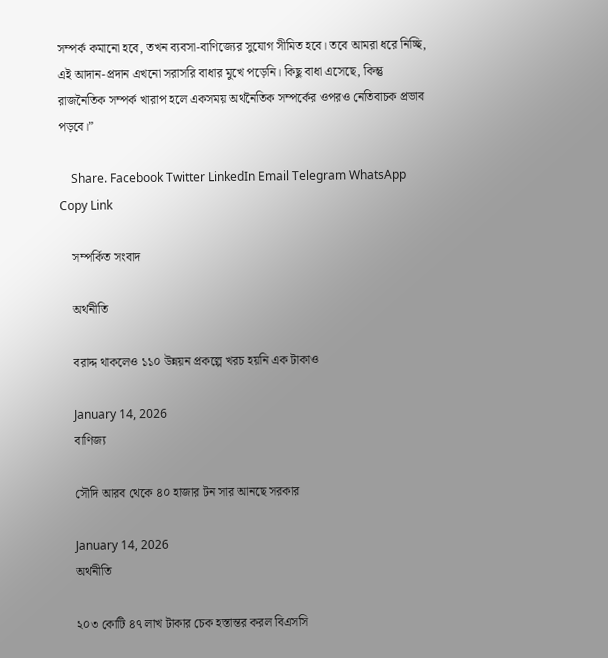সম্পর্ক কমানো হবে, তখন ব্যবসা-বাণিজ্যের সুযোগ সীমিত হবে। তবে আমরা ধরে নিচ্ছি, এই আদান-প্রদান এখনো সরাসরি বাধার মুখে পড়েনি। কিছু বাধা এসেছে, কিন্তু রাজনৈতিক সম্পর্ক খারাপ হলে একসময় অর্থনৈতিক সম্পর্কের ওপরও নেতিবাচক প্রভাব পড়বে।”

    Share. Facebook Twitter LinkedIn Email Telegram WhatsApp Copy Link

    সম্পর্কিত সংবাদ

    অর্থনীতি

    বরাদ্দ থাকলেও ১১০ উন্নয়ন প্রকল্পে খরচ হয়নি এক টাকাও

    January 14, 2026
    বাণিজ্য

    সৌদি আরব থেকে ৪০ হাজার টন সার আনছে সরকার

    January 14, 2026
    অর্থনীতি

    ২০৩ কোটি ৪৭ লাখ টাকার চেক হস্তান্তর করল বিএসসি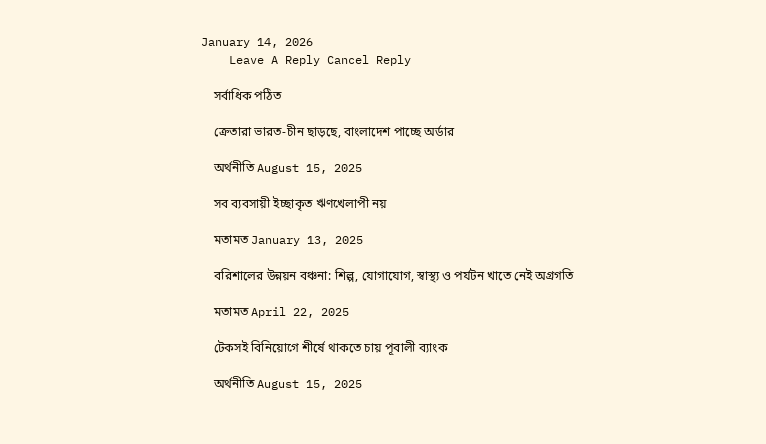January 14, 2026
    Leave A Reply Cancel Reply

    সর্বাধিক পঠিত

    ক্রেতারা ভারত-চীন ছাড়ছে, বাংলাদেশ পাচ্ছে অর্ডার

    অর্থনীতি August 15, 2025

    সব ব্যবসায়ী ইচ্ছাকৃত ঋণখেলাপী নয়

    মতামত January 13, 2025

    বরিশালের উন্নয়ন বঞ্চনা: শিল্প, যোগাযোগ, স্বাস্থ্য ও পর্যটন খাতে নেই অগ্রগতি

    মতামত April 22, 2025

    টেকসই বিনিয়োগে শীর্ষে থাকতে চায় পূবালী ব্যাংক

    অর্থনীতি August 15, 2025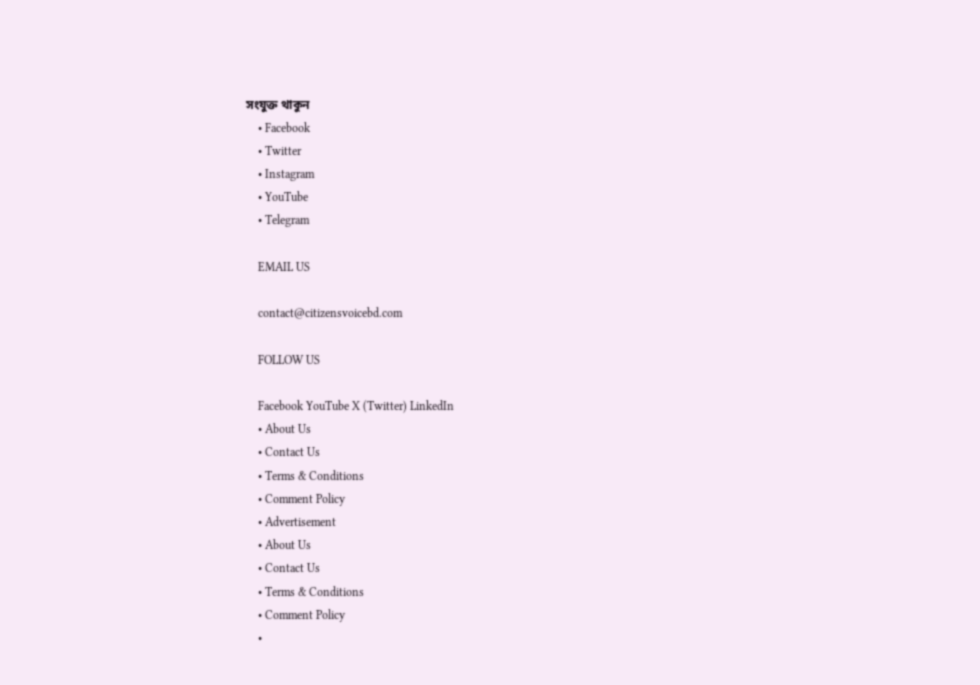সংযুক্ত থাকুন
    • Facebook
    • Twitter
    • Instagram
    • YouTube
    • Telegram

    EMAIL US

    contact@citizensvoicebd.com

    FOLLOW US

    Facebook YouTube X (Twitter) LinkedIn
    • About Us
    • Contact Us
    • Terms & Conditions
    • Comment Policy
    • Advertisement
    • About Us
    • Contact Us
    • Terms & Conditions
    • Comment Policy
    •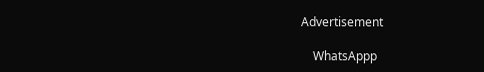Advertisement

    WhatsAppp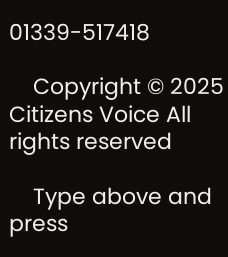01339-517418

    Copyright © 2025 Citizens Voice All rights reserved

    Type above and press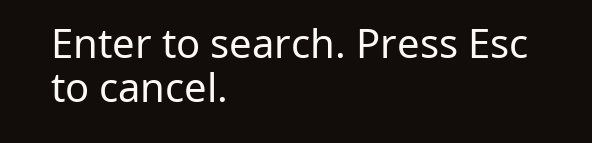Enter to search. Press Esc to cancel.